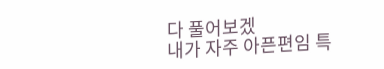다 풀어보겠
내가 자주 아픈편임 특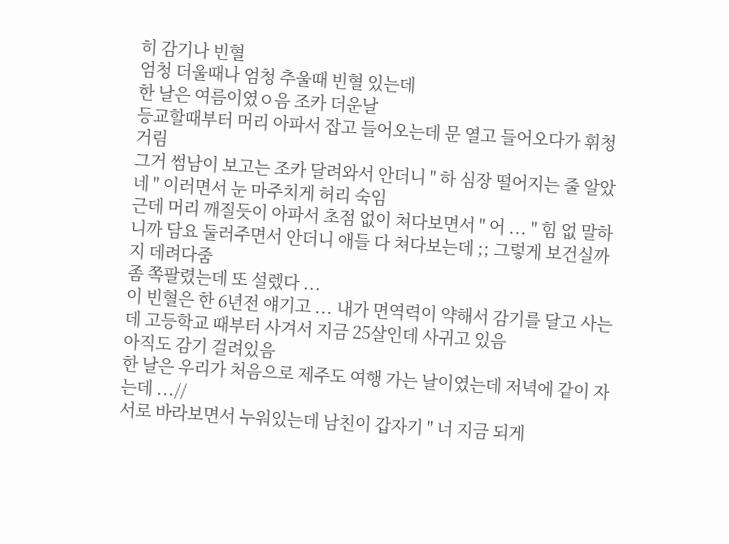히 감기나 빈혈
엄청 더울때나 엄청 추울때 빈혈 있는데
한 날은 여름이였ㅇ음 조카 더운날
등교할때부터 머리 아파서 잡고 들어오는데 문 열고 들어오다가 휘청거림
그거 썸남이 보고는 조카 달려와서 안더니 " 하 심장 떨어지는 줄 알았네 " 이러면서 눈 마주치게 허리 숙임
근데 머리 깨질듯이 아파서 초점 없이 쳐다보면서 " 어 ... " 힘 없 말하니까 담요 둘러주면서 안더니 애들 다 쳐다보는데 ;; 그렇게 보건실까지 데려다줌
좀 쪽팔렸는데 또 설렜다 ...
이 빈혈은 한 6년전 얘기고 ... 내가 면역력이 약해서 감기를 달고 사는데 고등학교 때부터 사겨서 지금 25살인데 사귀고 있음
아직도 감기 걸려있음
한 날은 우리가 처음으로 제주도 여행 가는 날이였는데 저녁에 같이 자는데 ...//
서로 바라보면서 누워있는데 남친이 갑자기 " 너 지금 되게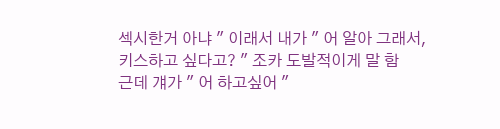섹시한거 아냐 " 이래서 내가 " 어 알아 그래서, 키스하고 싶다고? " 조카 도발적이게 말 함
근데 걔가 " 어 하고싶어 "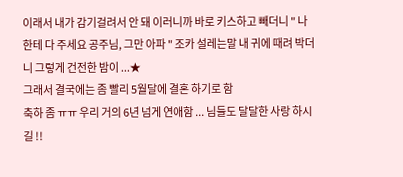이래서 내가 감기걸려서 안 돼 이러니까 바로 키스하고 빼더니 " 나한테 다 주세요 공주님, 그만 아파 " 조카 설레는말 내 귀에 때려 박더니 그렇게 건전한 밤이 ...★
그래서 결국에는 좀 빨리 5월달에 결혼 하기로 함
축하 좀 ㅠㅠ 우리 거의 6년 넘게 연애함 ... 님들도 달달한 사랑 하시길 !!